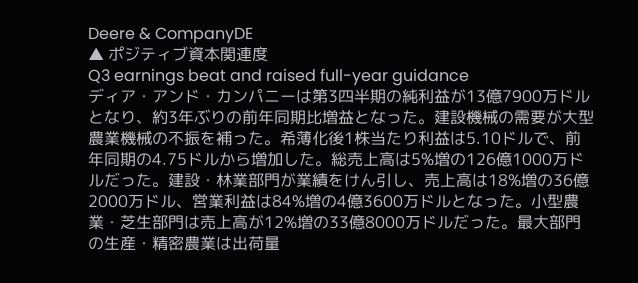Deere & CompanyDE
▲ ポジティブ資本関連度
Q3 earnings beat and raised full-year guidance
ディア・アンド・カンパニーは第3四半期の純利益が13億7900万ドルとなり、約3年ぶりの前年同期比増益となった。建設機械の需要が大型農業機械の不振を補った。希薄化後1株当たり利益は5.10ドルで、前年同期の4.75ドルから増加した。総売上高は5%増の126億1000万ドルだった。建設・林業部門が業績をけん引し、売上高は18%増の36億2000万ドル、営業利益は84%増の4億3600万ドルとなった。小型農業・芝生部門は売上高が12%増の33億8000万ドルだった。最大部門の生産・精密農業は出荷量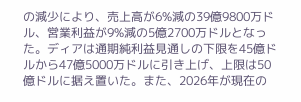の減少により、売上高が6%減の39億9800万ドル、営業利益が9%減の5億2700万ドルとなった。ディアは通期純利益見通しの下限を45億ドルから47億5000万ドルに引き上げ、上限は50億ドルに据え置いた。また、2026年が現在の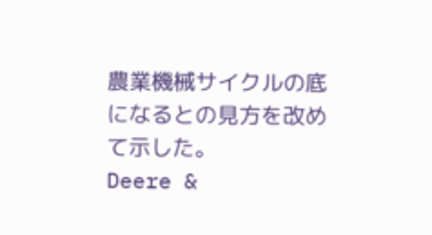農業機械サイクルの底になるとの見方を改めて示した。
Deere &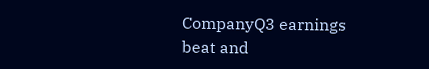CompanyQ3 earnings beat and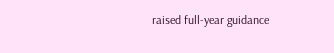raised full-year guidance